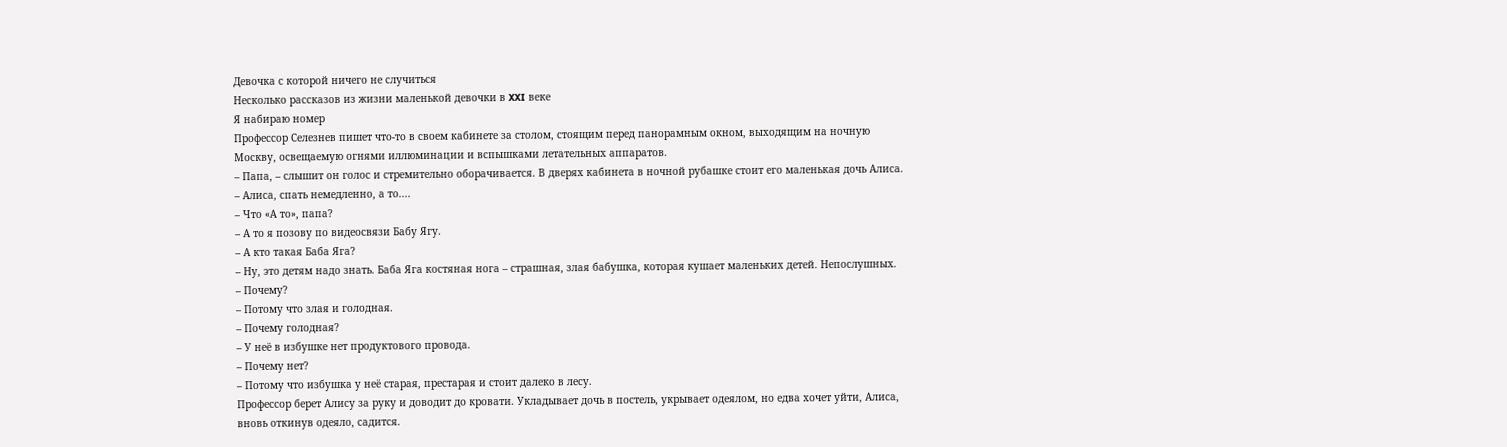Девочка с которой ничего не случиться
Несколько рассказов из жизни маленькой девочки в XXI веке
Я набираю номер
Профессор Селезнев пишет что-то в своем кабинете за столом, стоящим перед панорамным окном, выходящим на ночную Москву, освещаемую огнями иллюминации и вспышками летательных аппаратов.
– Папа, – слышит он голос и стремительно оборачивается. В дверях кабинета в ночной рубашке стоит его маленькая дочь Алиса.
– Алиса, спать немедленно, а то....
– Что «А то», папа?
– А то я позову по видеосвязи Бабу Ягу.
– А кто такая Баба Яга?
– Ну, это детям надо знать. Баба Яга костяная нога – страшная, злая бабушка, которая кушает маленьких детей. Непослушных.
– Почему?
– Потому что злая и голодная.
– Почему голодная?
– У неё в избушке нет продуктового провода.
– Почему нет?
– Потому что избушка у неё старая, престарая и стоит далеко в лесу.
Профессор берет Алису за руку и доводит до кровати. Укладывает дочь в постель, укрывает одеялом, но едва хочет уйти, Алиса, вновь откинув одеяло, садится.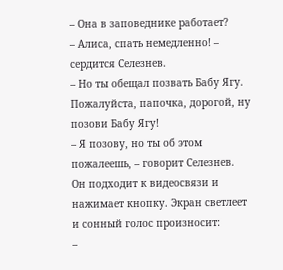– Она в заповеднике работает?
– Алиса, спать немедленно! – сердится Селезнев.
– Но ты обещал позвать Бабу Ягу. Пожалуйста, папочка, дорогой, ну позови Бабу Ягу!
– Я позову, но ты об этом пожалеешь, – говорит Селезнев.
Он подходит к видеосвязи и нажимает кнопку. Экран светлеет и сонный голос произносит:
–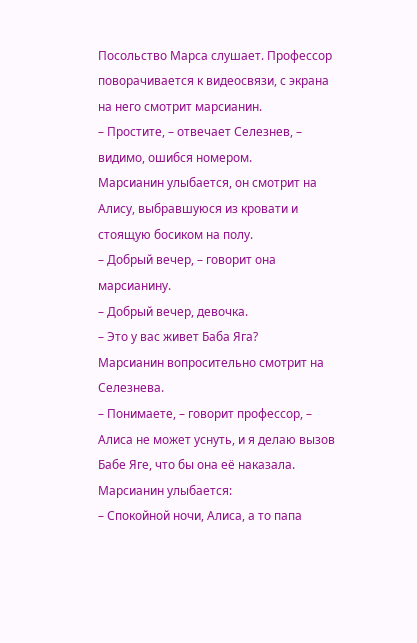Посольство Марса слушает. Профессор поворачивается к видеосвязи, с экрана на него смотрит марсианин.
– Простите, – отвечает Селезнев, – видимо, ошибся номером.
Марсианин улыбается, он смотрит на Алису, выбравшуюся из кровати и стоящую босиком на полу.
– Добрый вечер, – говорит она марсианину.
– Добрый вечер, девочка.
– Это у вас живет Баба Яга?
Марсианин вопросительно смотрит на Селезнева.
– Понимаете, – говорит профессор, – Алиса не может уснуть, и я делаю вызов Бабе Яге, что бы она её наказала.
Марсианин улыбается:
– Спокойной ночи, Алиса, а то папа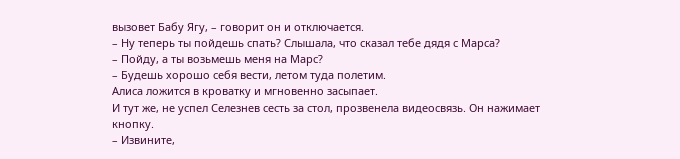вызовет Бабу Ягу, – говорит он и отключается.
– Ну теперь ты пойдешь спать? Слышала, что сказал тебе дядя с Марса?
– Пойду, а ты возьмешь меня на Марс?
– Будешь хорошо себя вести, летом туда полетим.
Алиса ложится в кроватку и мгновенно засыпает.
И тут же, не успел Селезнев сесть за стол, прозвенела видеосвязь. Он нажимает кнопку.
– Извините,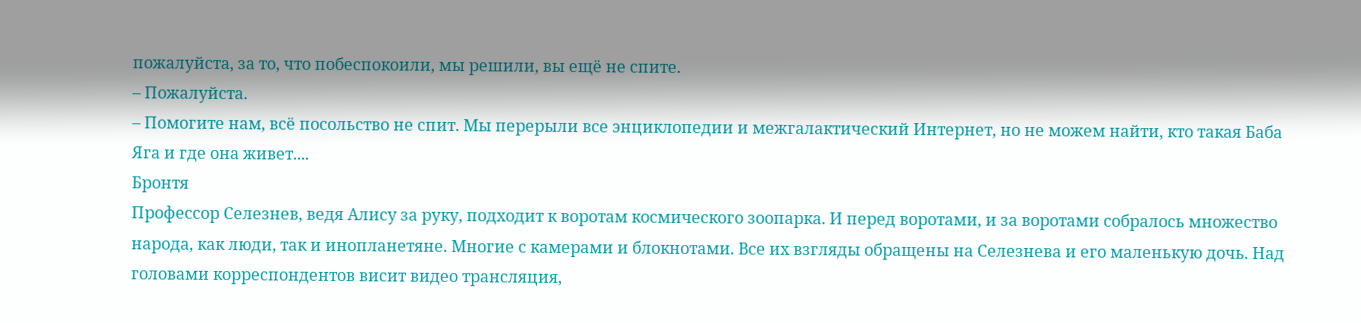пожалуйста, за то, что побеспокоили, мы решили, вы ещё не спите.
– Пожалуйста.
– Помогите нам, всё посольство не спит. Мы перерыли все энциклопедии и межгалактический Интернет, но не можем найти, кто такая Баба Яга и где она живет....
Бронтя
Профессор Селезнев, ведя Алису за руку, подходит к воротам космического зоопарка. И перед воротами, и за воротами собралось множество народа, как люди, так и инопланетяне. Многие с камерами и блокнотами. Все их взгляды обращены на Селезнева и его маленькую дочь. Над головами корреспондентов висит видео трансляция,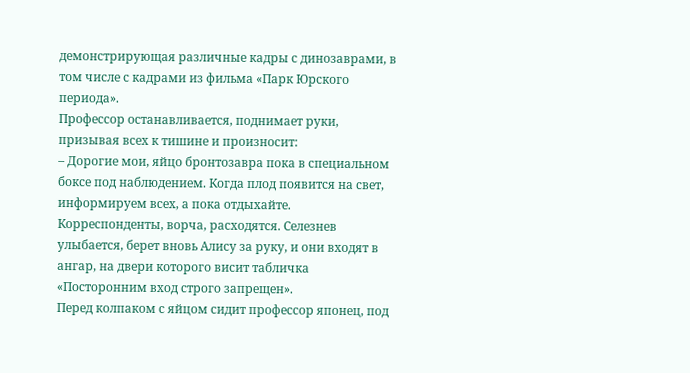демонстрирующая различные кадры с динозаврами, в том числе с кадрами из фильма «Парк Юрского периода».
Профессор останавливается, поднимает руки, призывая всех к тишине и произносит:
– Дорогие мои, яйцо бронтозавра пока в специальном боксе под наблюдением. Когда плод появится на свет, информируем всех, а пока отдыхайте.
Корреспонденты, ворча, расходятся. Селезнев улыбается, берет вновь Алису за руку, и они входят в ангар, на двери которого висит табличка «Посторонним вход строго запрещен».
Перед колпаком с яйцом сидит профессор японец, под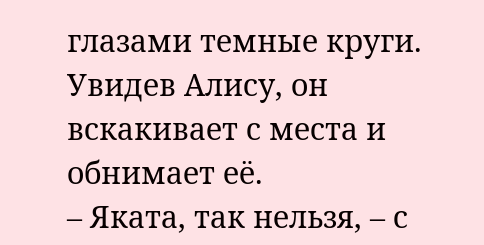глазами темные круги. Увидев Алису, он вскакивает с места и обнимает её.
– Яката, так нельзя, – с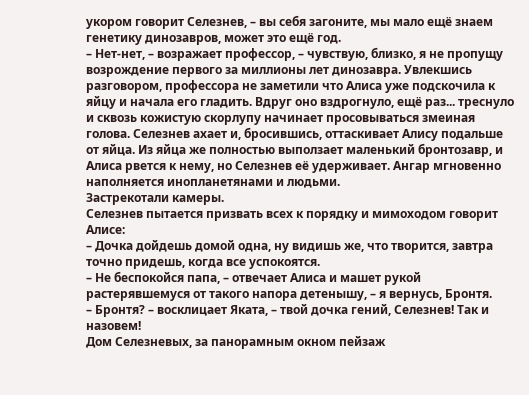укором говорит Селезнев, – вы себя загоните, мы мало ещё знаем генетику динозавров, может это ещё год.
– Нет-нет, – возражает профессор, – чувствую, близко, я не пропущу возрождение первого за миллионы лет динозавра. Увлекшись разговором, профессора не заметили что Алиса уже подскочила к яйцу и начала его гладить. Вдруг оно вздрогнуло, ещё раз... треснуло и сквозь кожистую скорлупу начинает просовываться змеиная голова. Селезнев ахает и, бросившись, оттаскивает Алису подальше от яйца. Из яйца же полностью выползает маленький бронтозавр, и Алиса рвется к нему, но Селезнев её удерживает. Ангар мгновенно наполняется инопланетянами и людьми.
Застрекотали камеры.
Селезнев пытается призвать всех к порядку и мимоходом говорит Алисе:
– Дочка дойдешь домой одна, ну видишь же, что творится, завтра точно придешь, когда все успокоятся.
– Не беспокойся папа, – отвечает Алиса и машет рукой растерявшемуся от такого напора детенышу, – я вернусь, Бронтя.
– Бронтя? – восклицает Яката, – твой дочка гений, Селезнев! Так и назовем!
Дом Селезневых, за панорамным окном пейзаж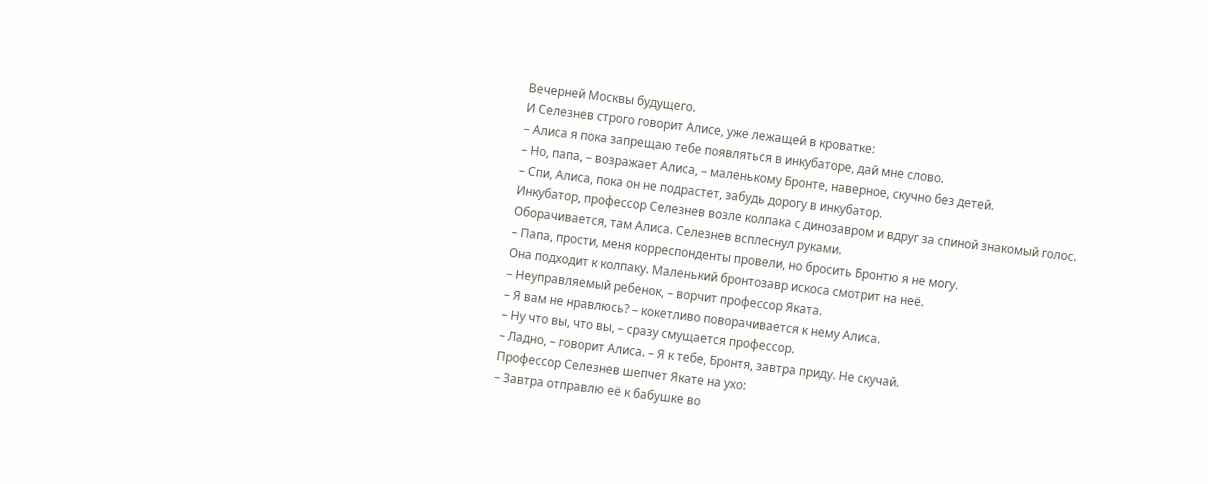Вечерней Москвы будущего.
И Селезнев строго говорит Алисе, уже лежащей в кроватке:
– Алиса я пока запрещаю тебе появляться в инкубаторе, дай мне слово.
– Но, папа, – возражает Алиса, – маленькому Бронте, наверное, скучно без детей.
– Спи, Алиса, пока он не подрастет, забудь дорогу в инкубатор.
Инкубатор, профессор Селезнев возле колпака с динозавром и вдруг за спиной знакомый голос.
Оборачивается, там Алиса. Селезнев всплеснул руками.
– Папа, прости, меня корреспонденты провели, но бросить Бронтю я не могу.
Она подходит к колпаку. Маленький бронтозавр искоса смотрит на неё.
– Неуправляемый ребенок, – ворчит профессор Яката.
– Я вам не нравлюсь? – кокетливо поворачивается к нему Алиса.
– Ну что вы, что вы, – сразу смущается профессор.
– Ладно, – говорит Алиса. – Я к тебе, Бронтя, завтра приду. Не скучай.
Профессор Селезнев шепчет Якате на ухо:
– Завтра отправлю её к бабушке во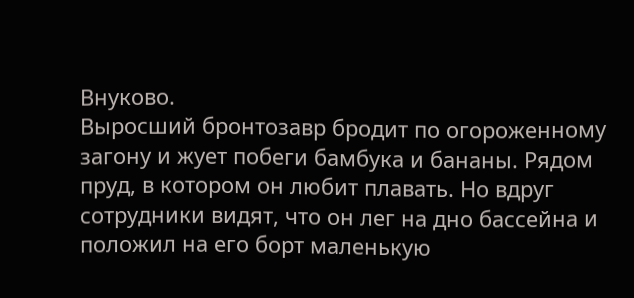Внуково.
Выросший бронтозавр бродит по огороженному загону и жует побеги бамбука и бананы. Рядом пруд, в котором он любит плавать. Но вдруг сотрудники видят, что он лег на дно бассейна и положил на его борт маленькую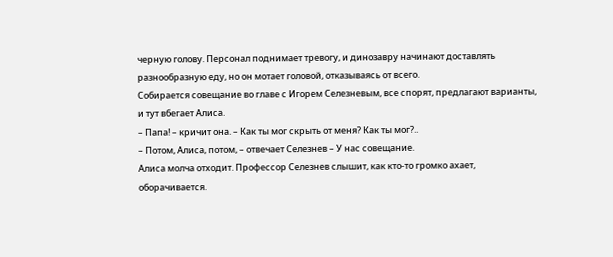черную голову. Персонал поднимает тревогу, и динозавру начинают доставлять разнообразную еду, но он мотает головой, отказываясь от всего.
Собирается совещание во главе с Игорем Селезневым, все спорят, предлагают варианты, и тут вбегает Алиса.
– Папа! – кричит она. – Как ты мог скрыть от меня? Как ты мог?..
– Потом, Алиса, потом, – отвечает Селезнев – У нас совещание.
Алиса молча отходит. Профессор Селезнев слышит, как кто-то громко ахает, оборачивается.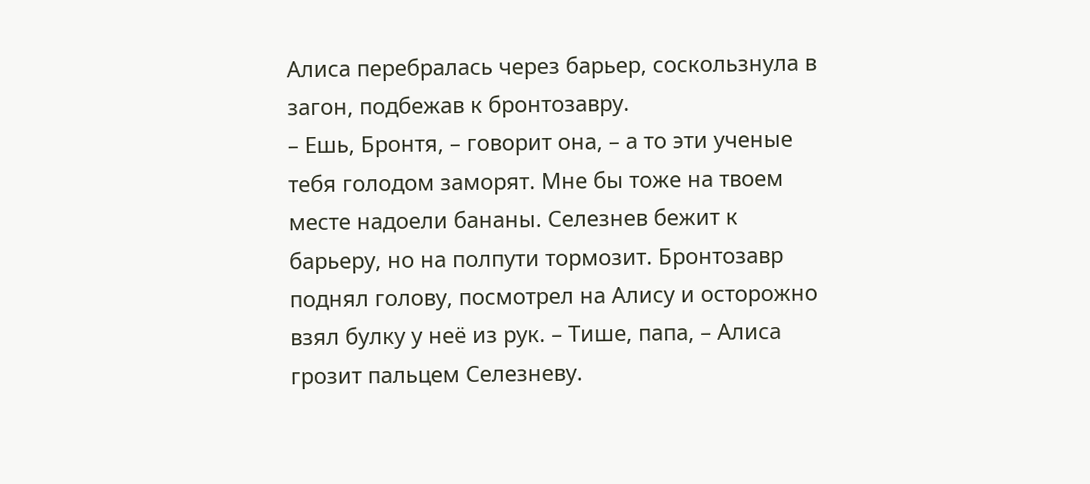Алиса перебралась через барьер, соскользнула в загон, подбежав к бронтозавру.
– Ешь, Бронтя, – говорит она, – а то эти ученые тебя голодом заморят. Мне бы тоже на твоем месте надоели бананы. Селезнев бежит к барьеру, но на полпути тормозит. Бронтозавр поднял голову, посмотрел на Алису и осторожно взял булку у неё из рук. – Тише, папа, – Алиса грозит пальцем Селезневу.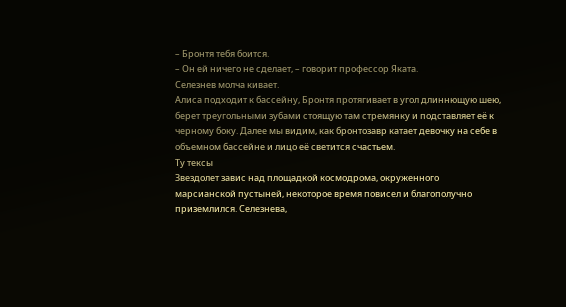– Бронтя тебя боится.
– Он ей ничего не сделает, – говорит профессор Яката.
Селезнев молча кивает.
Алиса подходит к бассейну, Бронтя протягивает в угол длиннющую шею, берет треугольными зубами стоящую там стремянку и подставляет её к черному боку. Далее мы видим, как бронтозавр катает девочку на себе в объемном бассейне и лицо её светится счастьем.
Ту тексы
Звездолет завис над площадкой космодрома, окруженного марсианской пустыней, некоторое время повисел и благополучно приземлился. Селезнева,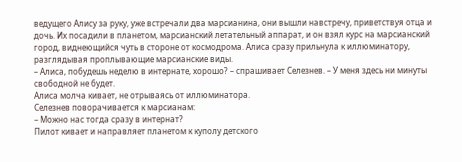ведущего Алису за руку, уже встречали два марсианина, они вышли навстречу, приветствуя отца и дочь. Их посадили в планетом, марсианский летательный аппарат, и он взял курс на марсианский город, виднеющийся чуть в стороне от космодрома. Алиса сразу прильнула к иллюминатору, разглядывая проплывающие марсианские виды.
– Алиса, побудешь неделю в интернате, хорошо? – спрашивает Селезнев. – У меня здесь ни минуты свободной не будет.
Алиса молча кивает, не отрываясь от иллюминатора.
Селезнев поворачивается к марсианам:
– Можно нас тогда сразу в интернат?
Пилот кивает и направляет планетом к куполу детского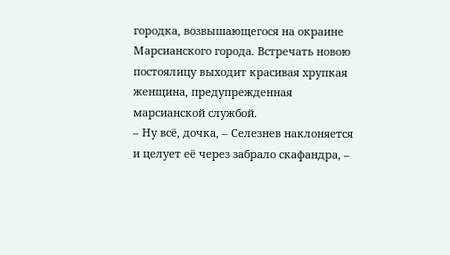городка, возвышающегося на окраине Марсианского города. Встречать новою постоялицу выходит красивая хрупкая женщина, предупрежденная марсианской службой.
– Ну всё, дочка, – Селезнев наклоняется и целует её через забрало скафандра, –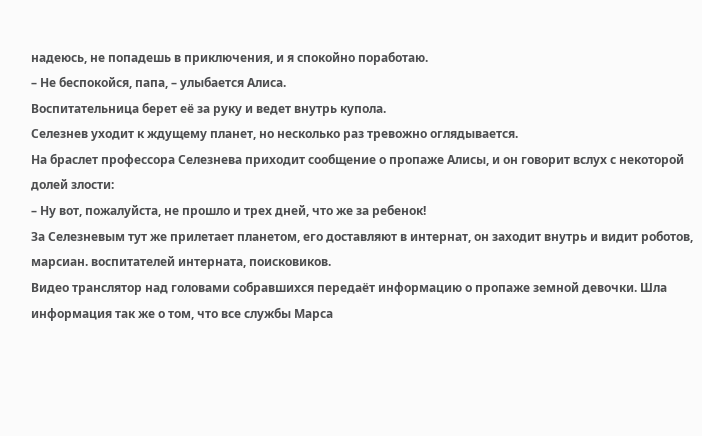надеюсь, не попадешь в приключения, и я спокойно поработаю.
– Не беспокойся, папа, – улыбается Алиса.
Воспитательница берет её за руку и ведет внутрь купола.
Селезнев уходит к ждущему планет, но несколько раз тревожно оглядывается.
На браслет профессора Селезнева приходит сообщение о пропаже Алисы, и он говорит вслух с некоторой долей злости:
– Ну вот, пожалуйста, не прошло и трех дней, что же за ребенок!
За Селезневым тут же прилетает планетом, его доставляют в интернат, он заходит внутрь и видит роботов, марсиан. воспитателей интерната, поисковиков.
Видео транслятор над головами собравшихся передаёт информацию о пропаже земной девочки. Шла информация так же о том, что все службы Марса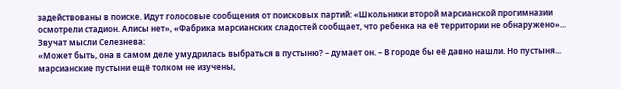задействованы в поиске. Идут голосовые сообщения от поисковых партий: «Школьники второй марсианской прогимназии осмотрели стадион. Алисы нет», «Фабрика марсианских сладостей сообщает, что ребенка на её территории не обнаружено»...
Звучат мысли Селезнева:
«Может быть, она в самом деле умудрилась выбраться в пустыню? – думает он. – В городе бы её давно нашли. Но пустыня... марсианские пустыни ещё толком не изучены,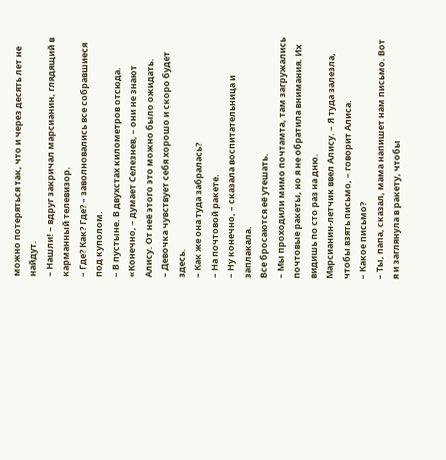можно потеряться так, что и через десять лет не найдут.
– Нашли! – вдруг закричал марсианин, глядящий в карманный телевизор.
– Где? Как? Где? – заволновались все собравшиеся под куполом.
– В пустыне. В двухстах километров отсюда.
«Конечно, – думает Селезнев, – они не знают Алису. От неё этого это можно было ожидать.
– Девочка чувствует себя хорошо и скоро будет здесь.
– Как же она туда забралась?
– На почтовой ракете.
– Ну конечно, – сказала воспитательница и заплакала.
Все бросаются её утешать.
– Мы проходили мимо почтамта, там загружались почтовые ракеты, но я не обратила внимания. Их видишь по сто раз на дню.
Марсианин-летчик ввел Алису. – Я туда залезла, чтобы взять письмо, – говорит Алиса.
– Какое письмо?
– Ты, папа, сказал, мама напишет нам письмо. Вот я и заглянула в ракету, чтобы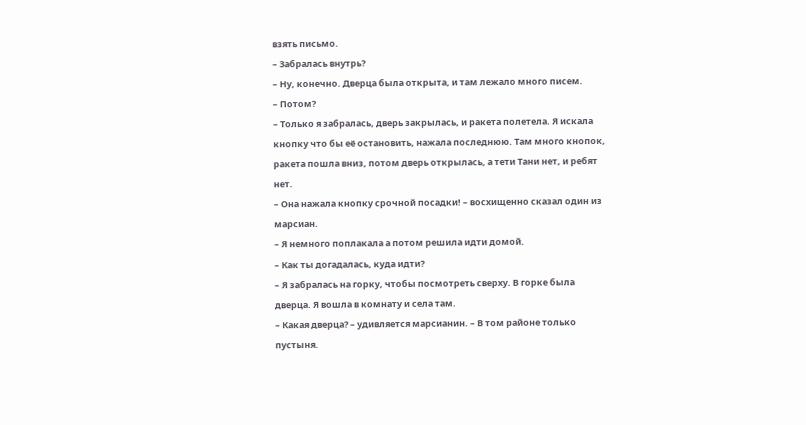взять письмо.
– Забралась внутрь?
– Ну, конечно. Дверца была открыта, и там лежало много писем.
– Потом?
– Только я забралась, дверь закрылась, и ракета полетела. Я искала кнопку что бы её остановить, нажала последнюю. Там много кнопок, ракета пошла вниз, потом дверь открылась, а тети Тани нет, и ребят нет.
– Она нажала кнопку срочной посадки! – восхищенно сказал один из марсиан.
– Я немного поплакала а потом решила идти домой.
– Как ты догадалась, куда идти?
– Я забралась на горку, чтобы посмотреть сверху. В горке была дверца. Я вошла в комнату и села там.
– Какая дверца? – удивляется марсианин. – В том районе только пустыня.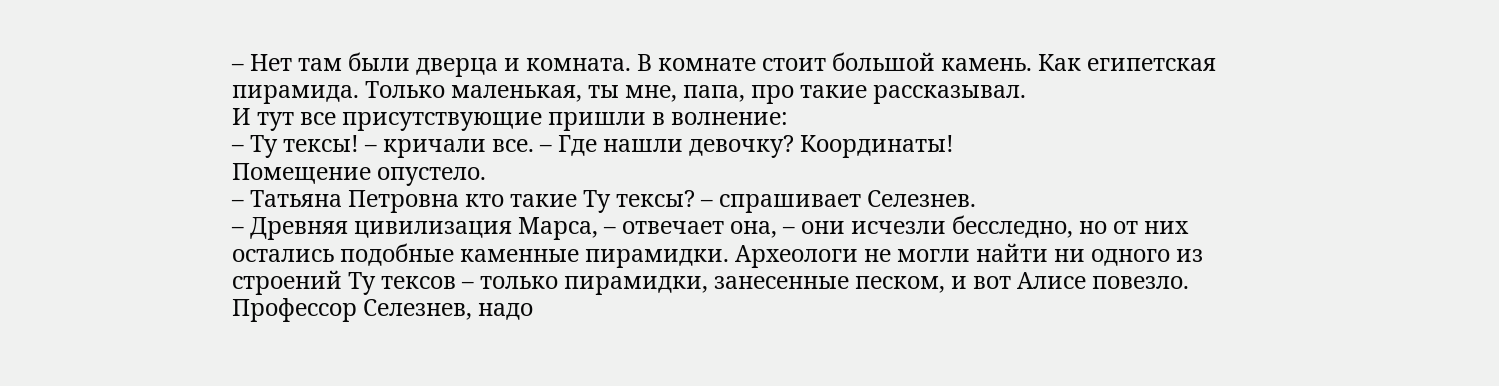– Нет там были дверца и комната. В комнате стоит большой камень. Как египетская пирамида. Только маленькая, ты мне, папа, про такие рассказывал.
И тут все присутствующие пришли в волнение:
– Ту тексы! – кричали все. – Где нашли девочку? Координаты!
Помещение опустело.
– Татьяна Петровна кто такие Ту тексы? – спрашивает Селезнев.
– Древняя цивилизация Марса, – отвечает она, – они исчезли бесследно, но от них остались подобные каменные пирамидки. Археологи не могли найти ни одного из строений Ту тексов – только пирамидки, занесенные песком, и вот Алисе повезло. Профессор Селезнев, надо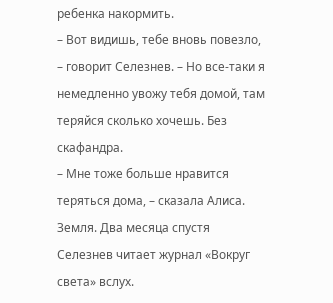ребенка накормить.
– Вот видишь, тебе вновь повезло, – говорит Селезнев. – Но все-таки я немедленно увожу тебя домой, там теряйся сколько хочешь. Без скафандра.
– Мне тоже больше нравится теряться дома, – сказала Алиса.
Земля. Два месяца спустя
Селезнев читает журнал «Вокруг света» вслух.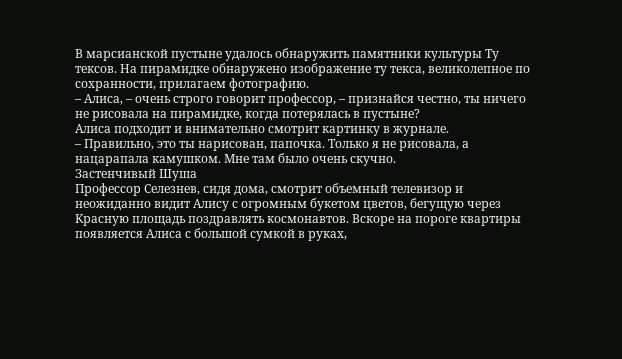В марсианской пустыне удалось обнаружить памятники культуры Ту тексов. На пирамидке обнаружено изображение ту текса, великолепное по сохранности, прилагаем фотографию.
– Алиса, – очень строго говорит профессор, – признайся честно, ты ничего не рисовала на пирамидке, когда потерялась в пустыне?
Алиса подходит и внимательно смотрит картинку в журнале.
– Правильно, это ты нарисован, папочка. Только я не рисовала, а нацарапала камушком. Мне там было очень скучно.
Застенчивый Шуша
Профессор Селезнев, сидя дома, смотрит объемный телевизор и неожиданно видит Алису с огромным букетом цветов, бегущую через Красную площадь поздравлять космонавтов. Вскоре на пороге квартиры появляется Алиса с большой сумкой в руках,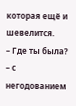которая ещё и шевелится.
– Где ты была? – с негодованием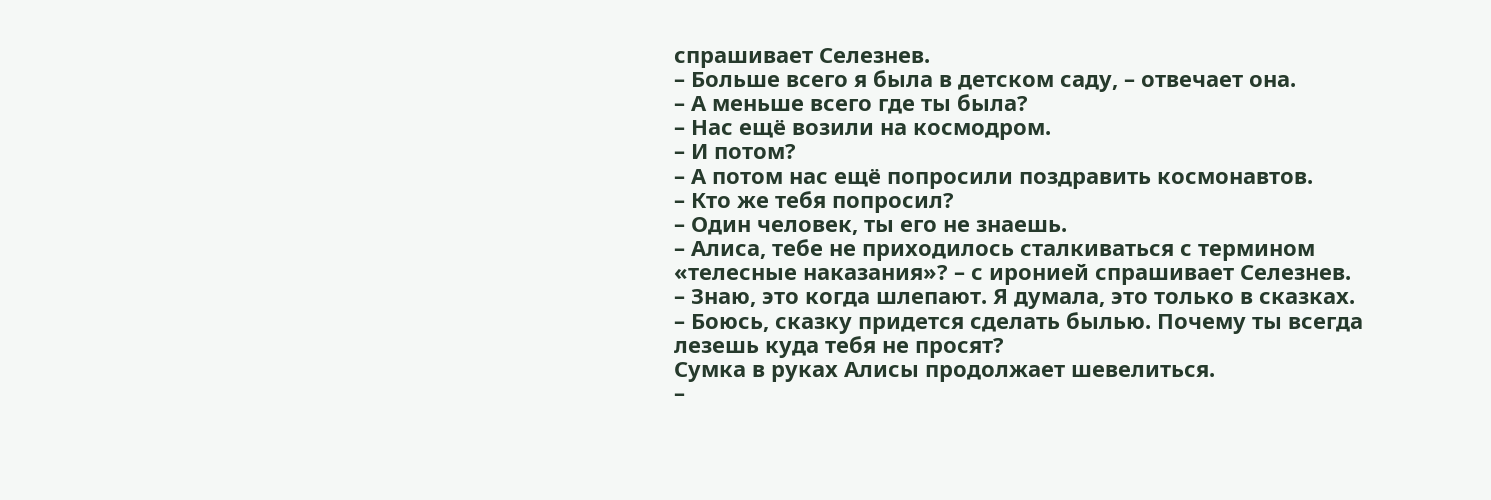спрашивает Селезнев.
– Больше всего я была в детском саду, – отвечает она.
– А меньше всего где ты была?
– Нас ещё возили на космодром.
– И потом?
– А потом нас ещё попросили поздравить космонавтов.
– Кто же тебя попросил?
– Один человек, ты его не знаешь.
– Алиса, тебе не приходилось сталкиваться с термином «телесные наказания»? – с иронией спрашивает Селезнев.
– Знаю, это когда шлепают. Я думала, это только в сказках.
– Боюсь, сказку придется сделать былью. Почему ты всегда лезешь куда тебя не просят?
Сумка в руках Алисы продолжает шевелиться.
–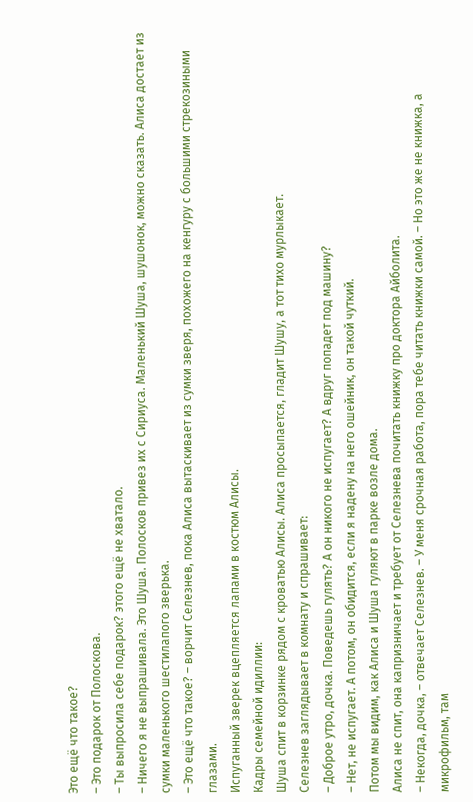Это ещё что такое?
– Это подарок от Полоскова.
– Ты выпросила себе подарок? этого ещё не хватало.
– Ничего я не выпрашивала. Это Шуша. Полосков привез их с Сириуса. Маленький Шуша, шушонок, можно сказать. Алиса достает из сумки маленького шестилапого зверька.
– Это ещё что такое? – ворчит Селезнев, пока Алиса вытаскивает из сумки зверя, похожего на кенгуру с большими стрекозиными глазами.
Испуганный зверек вцепляется лапами в костюм Алисы.
Кадры семейной идиллии:
Шуша спит в корзинке рядом с кроватью Алисы. Алиса просыпается, гладит Шушу, а тот тихо мурлыкает.
Селезнев заглядывает в комнату и спрашивает:
– Доброе утро, дочка. Поведешь гулять? А он никого не испугает? А вдруг попадет под машину?
– Нет, не испугает. А потом, он обидится, если я надену на него ошейник, он такой чуткий.
Потом мы видим, как Алиса и Шуша гуляют в парке возле дома.
Алиса не спит, она капризничает и требует от Селезнева почитать книжку про доктора Айболита.
– Некогда, дочка, – отвечает Селезнев. – У меня срочная работа, пора тебе читать книжки самой. – Но это же не книжка, а микрофильм, там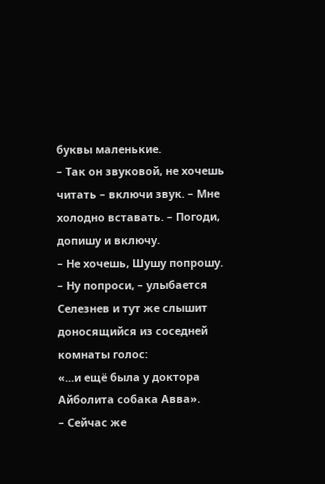буквы маленькие.
– Так он звуковой, не хочешь читать – включи звук. – Мне холодно вставать. – Погоди, допишу и включу.
– Не хочешь, Шушу попрошу.
– Ну попроси, – улыбается Селезнев и тут же слышит доносящийся из соседней комнаты голос:
«...и ещё была у доктора Айболита собака Авва».
– Сейчас же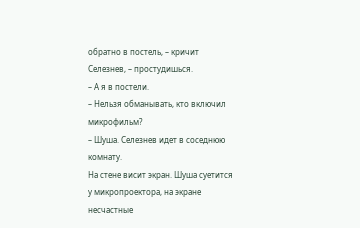обратно в постель, – кричит Селезнев, – простудишься.
– А я в постели.
– Нельзя обманывать, кто включил микрофильм?
– Шуша. Селезнев идет в соседнюю комнату.
На стене висит экран. Шуша суетится у микропроектора, на экране несчастные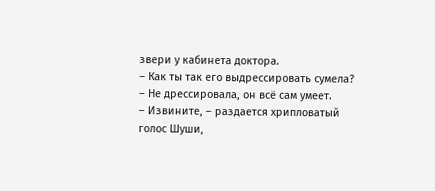звери у кабинета доктора.
– Как ты так его выдрессировать сумела?
– Не дрессировала, он всё сам умеет.
– Извините, – раздается хрипловатый голос Шуши,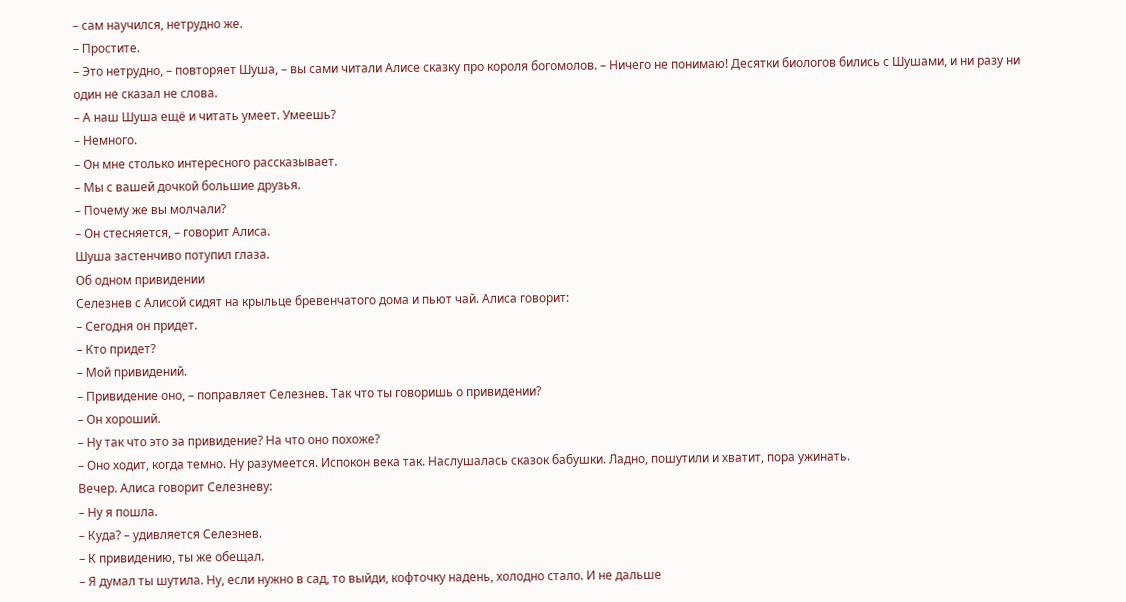– сам научился, нетрудно же.
– Простите.
– Это нетрудно, – повторяет Шуша, – вы сами читали Алисе сказку про короля богомолов. – Ничего не понимаю! Десятки биологов бились с Шушами, и ни разу ни один не сказал не слова.
– А наш Шуша ещё и читать умеет. Умеешь?
– Немного.
– Он мне столько интересного рассказывает.
– Мы с вашей дочкой большие друзья.
– Почему же вы молчали?
– Он стесняется, – говорит Алиса.
Шуша застенчиво потупил глаза.
Об одном привидении
Селезнев с Алисой сидят на крыльце бревенчатого дома и пьют чай. Алиса говорит:
– Сегодня он придет.
– Кто придет?
– Мой привидений.
– Привидение оно, – поправляет Селезнев. Так что ты говоришь о привидении?
– Он хороший.
– Ну так что это за привидение? На что оно похоже?
– Оно ходит, когда темно. Ну разумеется. Испокон века так. Наслушалась сказок бабушки. Ладно, пошутили и хватит, пора ужинать.
Вечер. Алиса говорит Селезневу:
– Ну я пошла.
– Куда? – удивляется Селезнев.
– К привидению, ты же обещал.
– Я думал ты шутила. Ну, если нужно в сад, то выйди, кофточку надень, холодно стало. И не дальше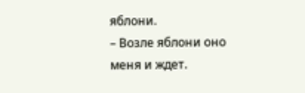яблони.
– Возле яблони оно меня и ждет.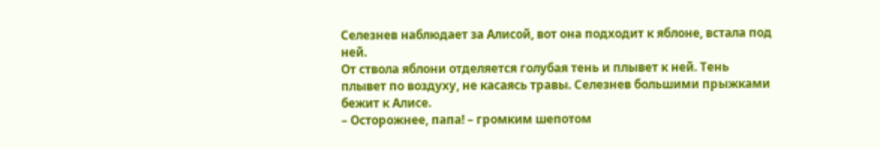Селезнев наблюдает за Алисой, вот она подходит к яблоне, встала под ней.
От ствола яблони отделяется голубая тень и плывет к ней. Тень плывет по воздуху, не касаясь травы. Селезнев большими прыжками бежит к Алисе.
– Осторожнее, папа! – громким шепотом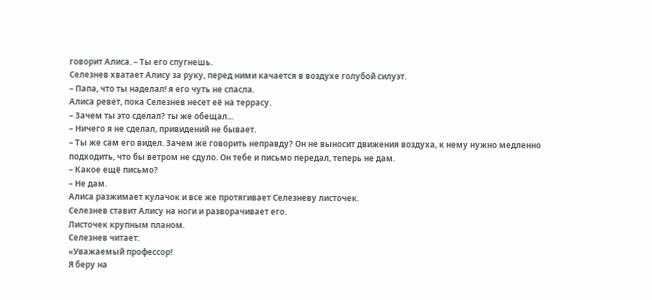говорит Алиса. – Ты его спугнешь.
Селезнев хватает Алису за руку, перед ними качается в воздухе голубой силуэт.
– Папа, что ты наделал! я его чуть не спасла.
Алиса ревет, пока Селезнев несет её на террасу.
– Зачем ты это сделал? ты же обещал...
– Ничего я не сделал, привидений не бывает.
– Ты же сам его видел. Зачем же говорить неправду? Он не выносит движения воздуха, к нему нужно медленно подходить, что бы ветром не сдуло. Он тебе и письмо передал, теперь не дам.
– Какое ещё письмо?
– Не дам.
Алиса разжимает кулачок и все же протягивает Селезневу листочек.
Селезнев ставит Алису на ноги и разворачивает его.
Листочек крупным планом.
Селезнев читает:
«Уважаемый профессор!
Я беру на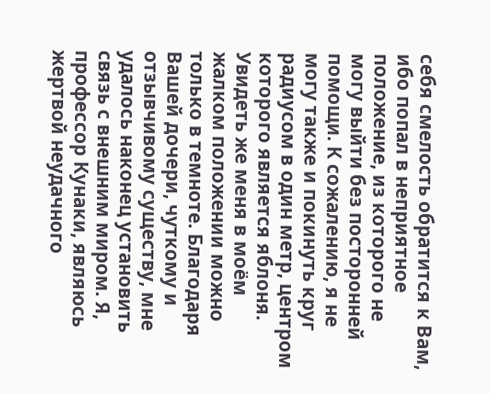себя смелость обратится к Вам, ибо попал в неприятное положение, из которого не могу выйти без посторонней помощи. К сожалению, я не могу также и покинуть круг радиусом в один метр, центром которого является яблоня. Увидеть же меня в моём жалком положении можно только в темноте. Благодаря Вашей дочери, чуткому и отзывчивому существу, мне удалось наконец установить связь с внешним миром. Я, профессор Кунаки, являюсь жертвой неудачного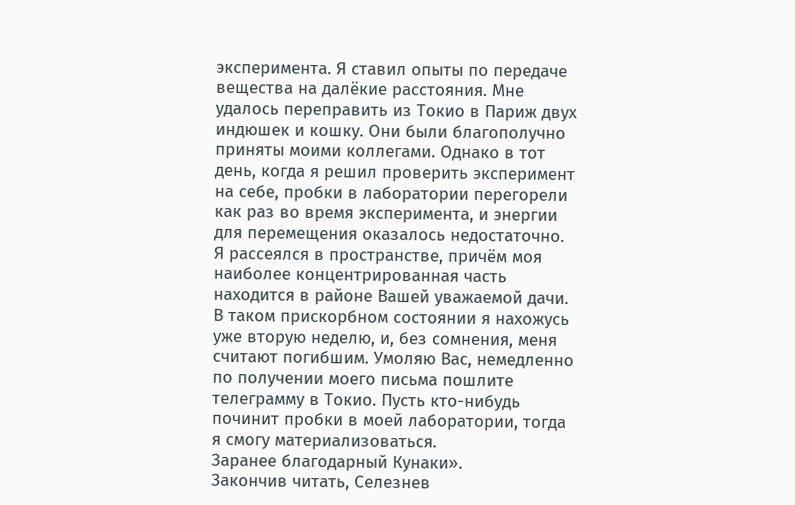эксперимента. Я ставил опыты по передаче вещества на далёкие расстояния. Мне удалось переправить из Токио в Париж двух индюшек и кошку. Они были благополучно приняты моими коллегами. Однако в тот день, когда я решил проверить эксперимент на себе, пробки в лаборатории перегорели как раз во время эксперимента, и энергии для перемещения оказалось недостаточно. Я рассеялся в пространстве, причём моя наиболее концентрированная часть находится в районе Вашей уважаемой дачи. В таком прискорбном состоянии я нахожусь уже вторую неделю, и, без сомнения, меня считают погибшим. Умоляю Вас, немедленно по получении моего письма пошлите телеграмму в Токио. Пусть кто-нибудь починит пробки в моей лаборатории, тогда я смогу материализоваться.
Заранее благодарный Кунаки».
Закончив читать, Селезнев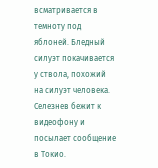всматривается в темноту под яблоней. Бледный силуэт покачивается у ствола, похожий на силуэт человека. Селезнев бежит к видеофону и посылает сообщение в Токио.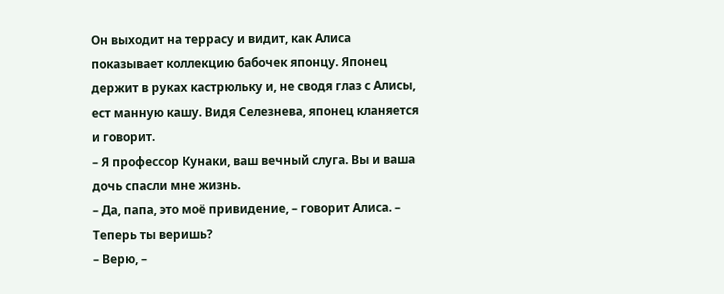Он выходит на террасу и видит, как Алиса показывает коллекцию бабочек японцу. Японец держит в руках кастрюльку и, не сводя глаз с Алисы, ест манную кашу. Видя Селезнева, японец кланяется и говорит.
– Я профессор Кунаки, ваш вечный слуга. Вы и ваша дочь спасли мне жизнь.
– Да, папа, это моё привидение, – говорит Алиса. – Теперь ты веришь?
– Верю, –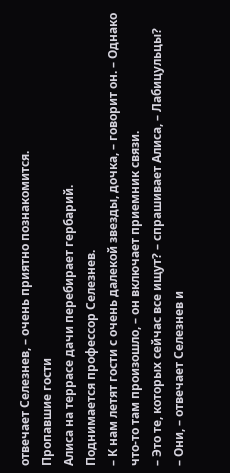отвечает Селезнев, – очень приятно познакомится.
Пропавшие гости
Алиса на террасе дачи перебирает гербарий.
Поднимается профессор Селезнев.
– К нам летят гости с очень далекой звезды, дочка, – говорит он. – Однако что-то там произошло, – он включает приемник связи.
– Это те, которых сейчас все ищут? – спрашивает Алиса, – Лабицульцы?
– Они, – отвечает Селезнев и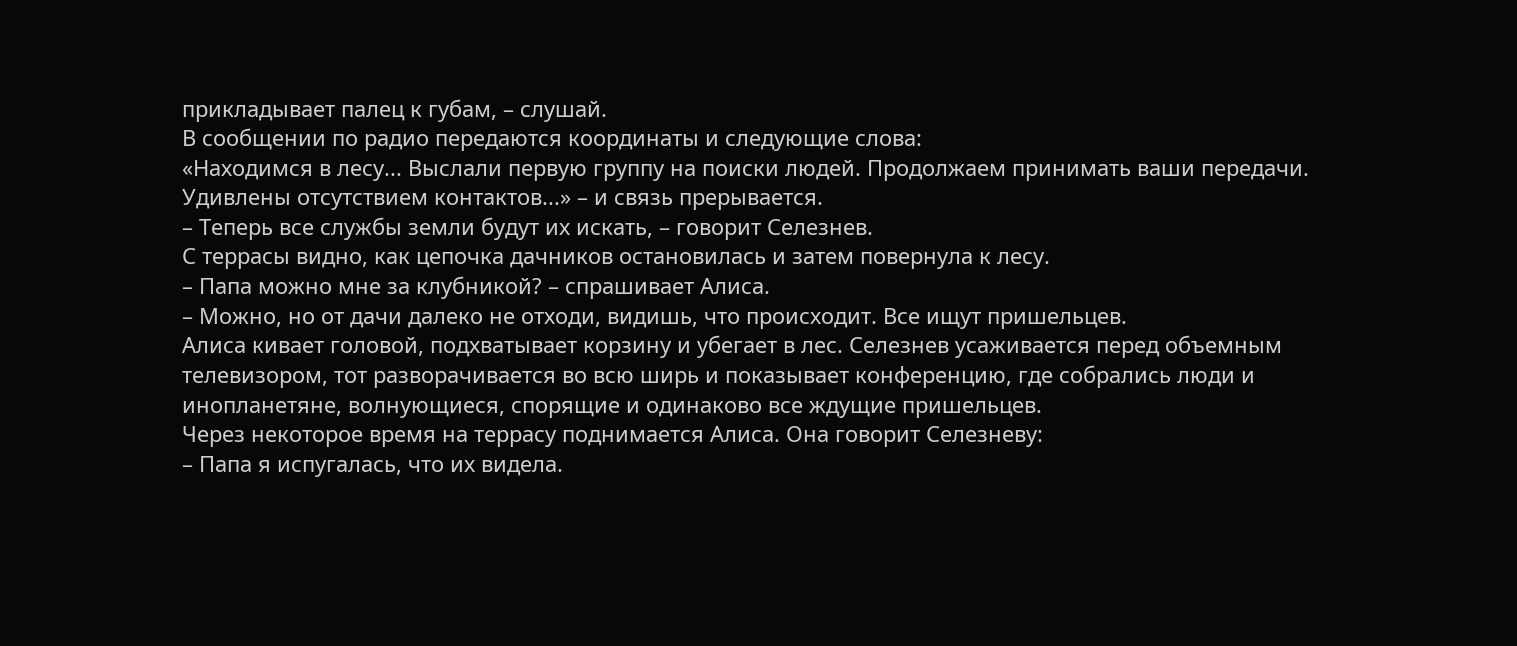прикладывает палец к губам, – слушай.
В сообщении по радио передаются координаты и следующие слова:
«Находимся в лесу... Выслали первую группу на поиски людей. Продолжаем принимать ваши передачи. Удивлены отсутствием контактов...» – и связь прерывается.
– Теперь все службы земли будут их искать, – говорит Селезнев.
С террасы видно, как цепочка дачников остановилась и затем повернула к лесу.
– Папа можно мне за клубникой? – спрашивает Алиса.
– Можно, но от дачи далеко не отходи, видишь, что происходит. Все ищут пришельцев.
Алиса кивает головой, подхватывает корзину и убегает в лес. Селезнев усаживается перед объемным телевизором, тот разворачивается во всю ширь и показывает конференцию, где собрались люди и инопланетяне, волнующиеся, спорящие и одинаково все ждущие пришельцев.
Через некоторое время на террасу поднимается Алиса. Она говорит Селезневу:
– Папа я испугалась, что их видела.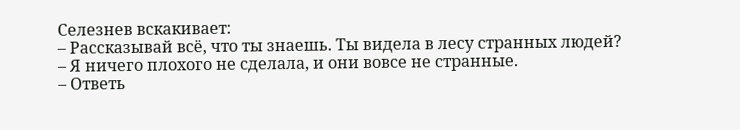Селезнев вскакивает:
– Рассказывай всё, что ты знаешь. Ты видела в лесу странных людей?
– Я ничего плохого не сделала, и они вовсе не странные.
– Ответь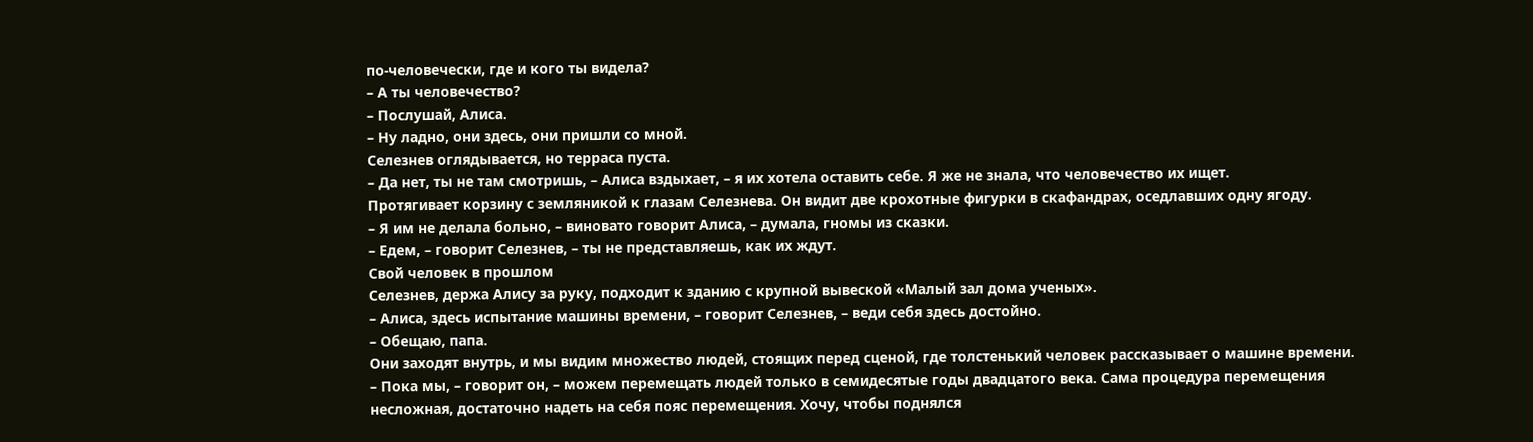по-человечески, где и кого ты видела?
– А ты человечество?
– Послушай, Алиса.
– Ну ладно, они здесь, они пришли со мной.
Селезнев оглядывается, но терраса пуста.
– Да нет, ты не там смотришь, – Алиса вздыхает, – я их хотела оставить себе. Я же не знала, что человечество их ищет.
Протягивает корзину с земляникой к глазам Селезнева. Он видит две крохотные фигурки в скафандрах, оседлавших одну ягоду.
– Я им не делала больно, – виновато говорит Алиса, – думала, гномы из сказки.
– Едем, – говорит Селезнев, – ты не представляешь, как их ждут.
Свой человек в прошлом
Селезнев, держа Алису за руку, подходит к зданию с крупной вывеской «Малый зал дома ученых».
– Алиса, здесь испытание машины времени, – говорит Селезнев, – веди себя здесь достойно.
– Обещаю, папа.
Они заходят внутрь, и мы видим множество людей, стоящих перед сценой, где толстенький человек рассказывает о машине времени.
– Пока мы, – говорит он, – можем перемещать людей только в семидесятые годы двадцатого века. Сама процедура перемещения несложная, достаточно надеть на себя пояс перемещения. Хочу, чтобы поднялся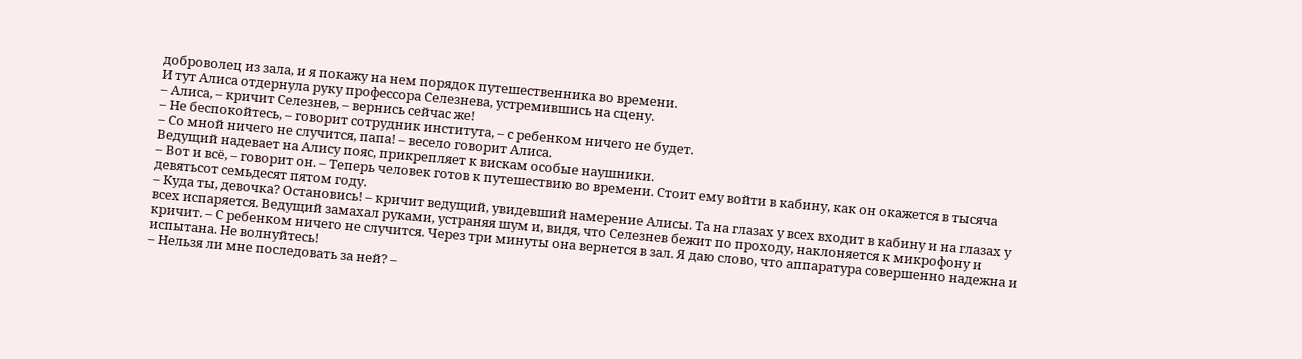доброволец из зала, и я покажу на нем порядок путешественника во времени.
И тут Алиса отдернула руку профессора Селезнева, устремившись на сцену.
– Алиса, – кричит Селезнев, – вернись сейчас же!
– Не беспокойтесь, – говорит сотрудник института, – с ребенком ничего не будет.
– Со мной ничего не случится, папа! – весело говорит Алиса.
Ведущий надевает на Алису пояс, прикрепляет к вискам особые наушники.
– Вот и всё, – говорит он. – Теперь человек готов к путешествию во времени. Стоит ему войти в кабину, как он окажется в тысяча девятьсот семьдесят пятом году.
– Куда ты, девочка? Остановись! – кричит ведущий, увидевший намерение Алисы. Та на глазах у всех входит в кабину и на глазах у всех испаряется. Ведущий замахал руками, устраняя шум и, видя, что Селезнев бежит по проходу, наклоняется к микрофону и кричит. – С ребенком ничего не случится. Через три минуты она вернется в зал. Я даю слово, что аппаратура совершенно надежна и испытана. Не волнуйтесь!
– Нельзя ли мне последовать за ней? –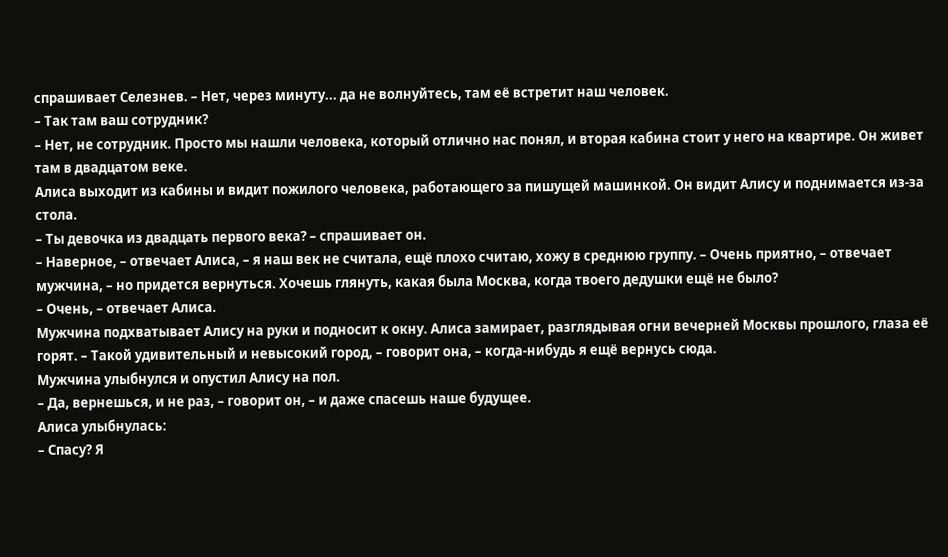спрашивает Селезнев. – Нет, через минуту... да не волнуйтесь, там её встретит наш человек.
– Так там ваш сотрудник?
– Нет, не сотрудник. Просто мы нашли человека, который отлично нас понял, и вторая кабина стоит у него на квартире. Он живет там в двадцатом веке.
Алиса выходит из кабины и видит пожилого человека, работающего за пишущей машинкой. Он видит Алису и поднимается из-за стола.
– Ты девочка из двадцать первого века? – спрашивает он.
– Наверное, – отвечает Алиса, – я наш век не считала, ещё плохо считаю, хожу в среднюю группу. – Очень приятно, – отвечает мужчина, – но придется вернуться. Хочешь глянуть, какая была Москва, когда твоего дедушки ещё не было?
– Очень, – отвечает Алиса.
Мужчина подхватывает Алису на руки и подносит к окну. Алиса замирает, разглядывая огни вечерней Москвы прошлого, глаза её горят. – Такой удивительный и невысокий город, – говорит она, – когда-нибудь я ещё вернусь сюда.
Мужчина улыбнулся и опустил Алису на пол.
– Да, вернешься, и не раз, – говорит он, – и даже спасешь наше будущее.
Алиса улыбнулась:
– Спасу? Я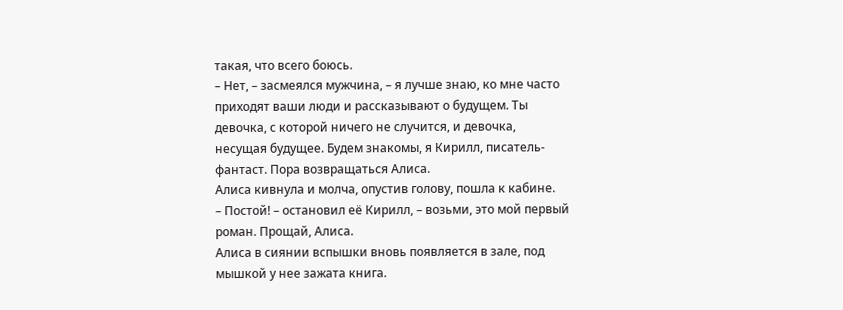такая, что всего боюсь.
– Нет, – засмеялся мужчина, – я лучше знаю, ко мне часто приходят ваши люди и рассказывают о будущем. Ты девочка, с которой ничего не случится, и девочка, несущая будущее. Будем знакомы, я Кирилл, писатель-фантаст. Пора возвращаться Алиса.
Алиса кивнула и молча, опустив голову, пошла к кабине.
– Постой! – остановил её Кирилл, – возьми, это мой первый роман. Прощай, Алиса.
Алиса в сиянии вспышки вновь появляется в зале, под мышкой у нее зажата книга.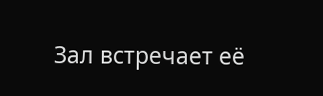Зал встречает её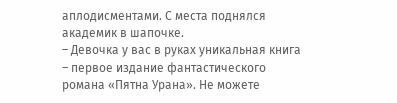аплодисментами. С места поднялся академик в шапочке.
– Девочка у вас в руках уникальная книга – первое издание фантастического романа «Пятна Урана». Не можете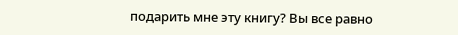подарить мне эту книгу? Вы все равно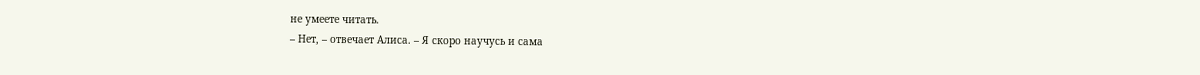не умеете читать.
– Нет, – отвечает Алиса. – Я скоро научусь и сама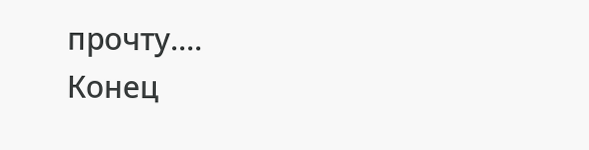прочту....
Конец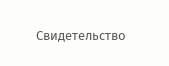Свидетельство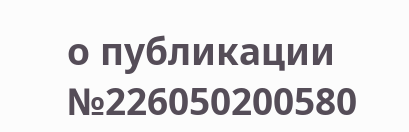о публикации №226050200580